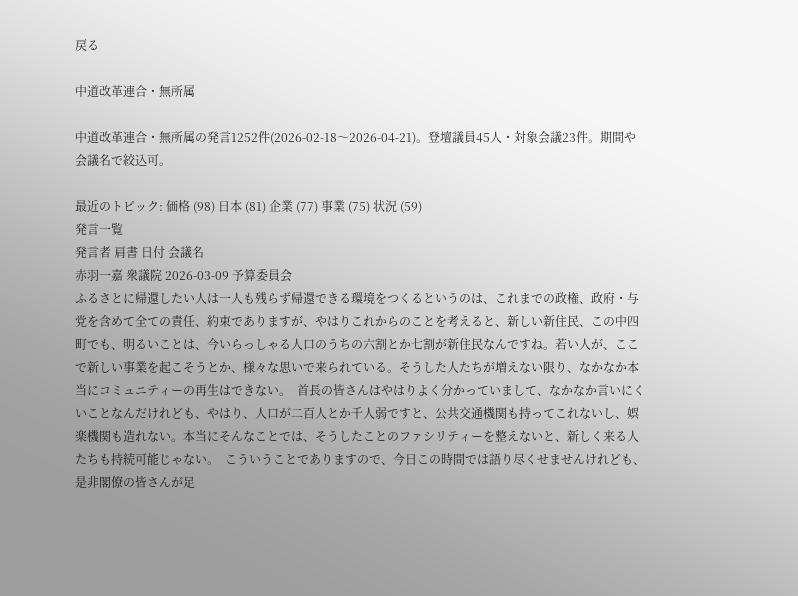戻る

中道改革連合・無所属

中道改革連合・無所属の発言1252件(2026-02-18〜2026-04-21)。登壇議員45人・対象会議23件。期間や会議名で絞込可。

最近のトピック: 価格 (98) 日本 (81) 企業 (77) 事業 (75) 状況 (59)
発言一覧
発言者 肩書 日付 会議名
赤羽一嘉 衆議院 2026-03-09 予算委員会
ふるさとに帰還したい人は一人も残らず帰還できる環境をつくるというのは、これまでの政権、政府・与党を含めて全ての責任、約束でありますが、やはりこれからのことを考えると、新しい新住民、この中四町でも、明るいことは、今いらっしゃる人口のうちの六割とか七割が新住民なんですね。若い人が、ここで新しい事業を起こそうとか、様々な思いで来られている。そうした人たちが増えない限り、なかなか本当にコミュニティーの再生はできない。  首長の皆さんはやはりよく分かっていまして、なかなか言いにくいことなんだけれども、やはり、人口が二百人とか千人弱ですと、公共交通機関も持ってこれないし、娯楽機関も造れない。本当にそんなことでは、そうしたことのファシリティーを整えないと、新しく来る人たちも持続可能じゃない。  こういうことでありますので、今日この時間では語り尽くせませんけれども、是非閣僚の皆さんが足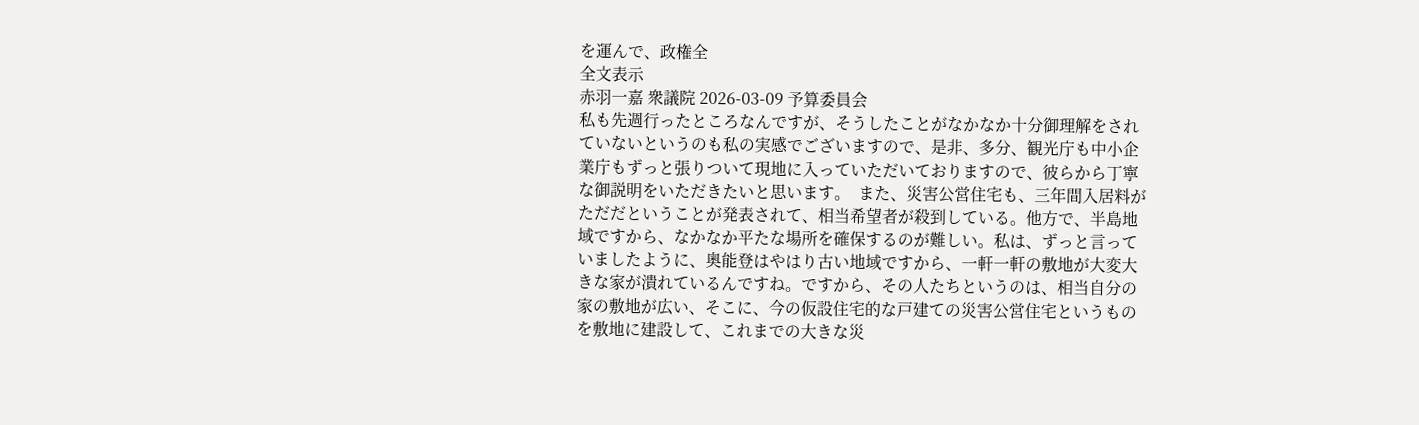を運んで、政権全
全文表示
赤羽一嘉 衆議院 2026-03-09 予算委員会
私も先週行ったところなんですが、そうしたことがなかなか十分御理解をされていないというのも私の実感でございますので、是非、多分、観光庁も中小企業庁もずっと張りついて現地に入っていただいておりますので、彼らから丁寧な御説明をいただきたいと思います。  また、災害公営住宅も、三年間入居料がただだということが発表されて、相当希望者が殺到している。他方で、半島地域ですから、なかなか平たな場所を確保するのが難しい。私は、ずっと言っていましたように、奥能登はやはり古い地域ですから、一軒一軒の敷地が大変大きな家が潰れているんですね。ですから、その人たちというのは、相当自分の家の敷地が広い、そこに、今の仮設住宅的な戸建ての災害公営住宅というものを敷地に建設して、これまでの大きな災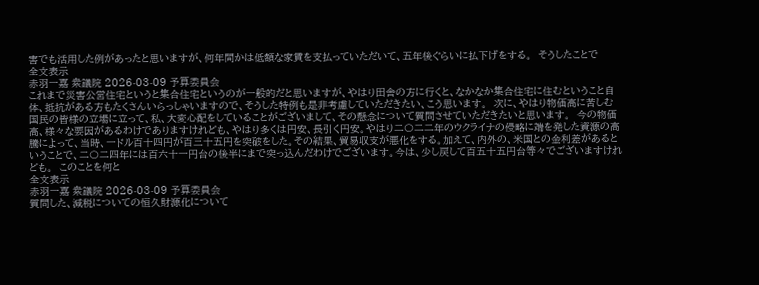害でも活用した例があったと思いますが、何年間かは低額な家賃を支払っていただいて、五年後ぐらいに払下げをする。  そうしたことで
全文表示
赤羽一嘉 衆議院 2026-03-09 予算委員会
これまで災害公営住宅というと集合住宅というのが一般的だと思いますが、やはり田舎の方に行くと、なかなか集合住宅に住むということ自体、抵抗がある方もたくさんいらっしゃいますので、そうした特例も是非考慮していただきたい、こう思います。  次に、やはり物価高に苦しむ国民の皆様の立場に立って、私、大変心配をしていることがございまして、その懸念について質問させていただきたいと思います。  今の物価高、様々な要因があるわけでありますけれども、やはり多くは円安、長引く円安。やはり二〇二二年のウクライナの侵略に端を発した資源の高騰によって、当時、一ドル百十四円が百三十五円を突破をした。その結果、貿易収支が悪化をする。加えて、内外の、米国との金利差があるということで、二〇二四年には百六十一円台の後半にまで突っ込んだわけでございます。今は、少し戻して百五十五円台等々でございますけれども。  このことを何と
全文表示
赤羽一嘉 衆議院 2026-03-09 予算委員会
質問した、減税についての恒久財源化について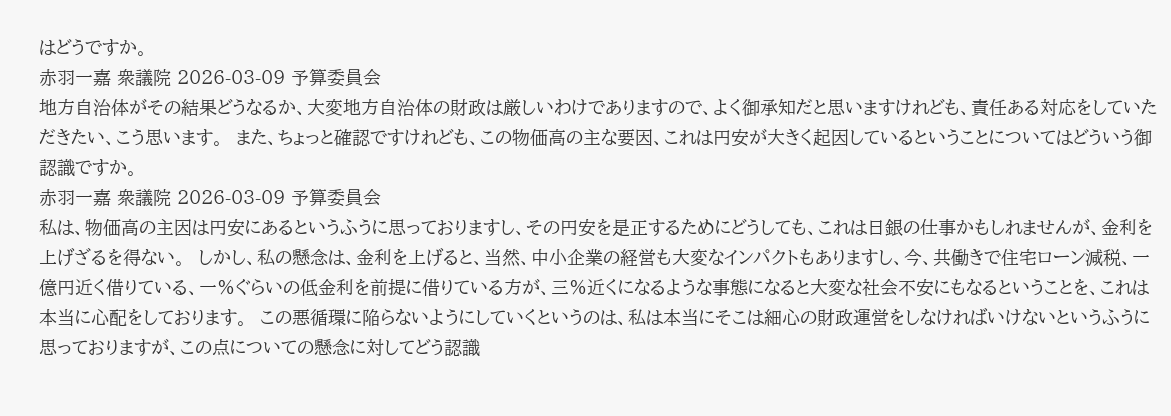はどうですか。
赤羽一嘉 衆議院 2026-03-09 予算委員会
地方自治体がその結果どうなるか、大変地方自治体の財政は厳しいわけでありますので、よく御承知だと思いますけれども、責任ある対応をしていただきたい、こう思います。  また、ちょっと確認ですけれども、この物価高の主な要因、これは円安が大きく起因しているということについてはどういう御認識ですか。
赤羽一嘉 衆議院 2026-03-09 予算委員会
私は、物価高の主因は円安にあるというふうに思っておりますし、その円安を是正するためにどうしても、これは日銀の仕事かもしれませんが、金利を上げざるを得ない。  しかし、私の懸念は、金利を上げると、当然、中小企業の経営も大変なインパクトもありますし、今、共働きで住宅ローン減税、一億円近く借りている、一%ぐらいの低金利を前提に借りている方が、三%近くになるような事態になると大変な社会不安にもなるということを、これは本当に心配をしております。  この悪循環に陥らないようにしていくというのは、私は本当にそこは細心の財政運営をしなければいけないというふうに思っておりますが、この点についての懸念に対してどう認識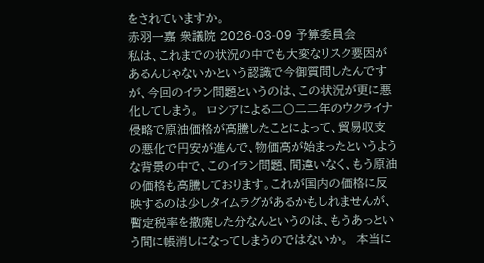をされていますか。
赤羽一嘉 衆議院 2026-03-09 予算委員会
私は、これまでの状況の中でも大変なリスク要因があるんじゃないかという認識で今御質問したんですが、今回のイラン問題というのは、この状況が更に悪化してしまう。  ロシアによる二〇二二年のウクライナ侵略で原油価格が高騰したことによって、貿易収支の悪化で円安が進んで、物価高が始まったというような背景の中で、このイラン問題、間違いなく、もう原油の価格も高騰しております。これが国内の価格に反映するのは少しタイムラグがあるかもしれませんが、暫定税率を撤廃した分なんというのは、もうあっという間に帳消しになってしまうのではないか。  本当に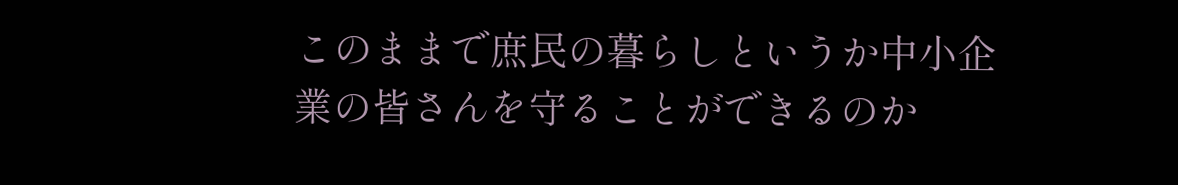このままで庶民の暮らしというか中小企業の皆さんを守ることができるのか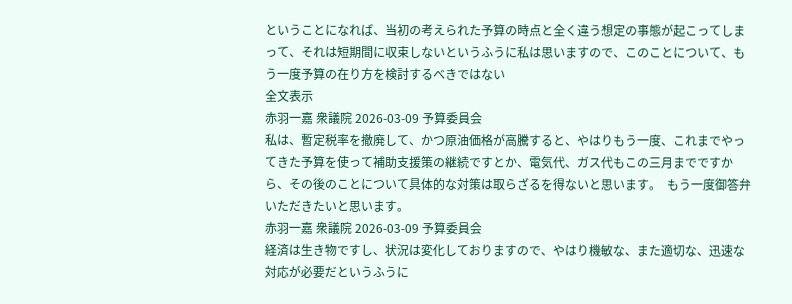ということになれば、当初の考えられた予算の時点と全く違う想定の事態が起こってしまって、それは短期間に収束しないというふうに私は思いますので、このことについて、もう一度予算の在り方を検討するべきではない
全文表示
赤羽一嘉 衆議院 2026-03-09 予算委員会
私は、暫定税率を撤廃して、かつ原油価格が高騰すると、やはりもう一度、これまでやってきた予算を使って補助支援策の継続ですとか、電気代、ガス代もこの三月までですから、その後のことについて具体的な対策は取らざるを得ないと思います。  もう一度御答弁いただきたいと思います。
赤羽一嘉 衆議院 2026-03-09 予算委員会
経済は生き物ですし、状況は変化しておりますので、やはり機敏な、また適切な、迅速な対応が必要だというふうに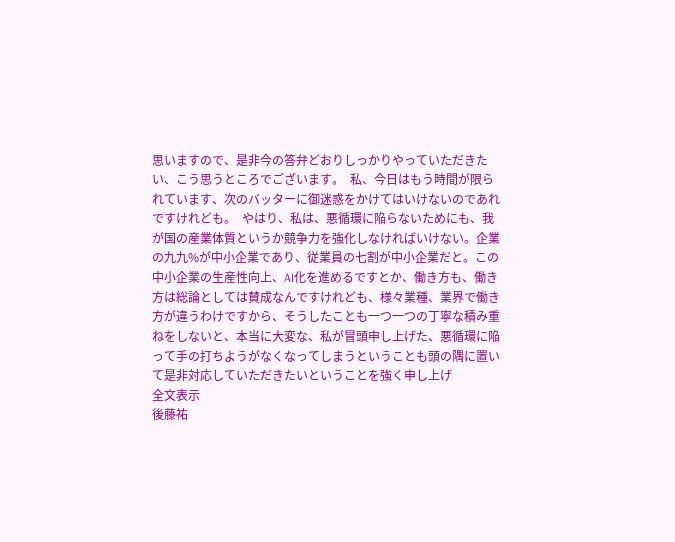思いますので、是非今の答弁どおりしっかりやっていただきたい、こう思うところでございます。  私、今日はもう時間が限られています、次のバッターに御迷惑をかけてはいけないのであれですけれども。  やはり、私は、悪循環に陥らないためにも、我が国の産業体質というか競争力を強化しなければいけない。企業の九九%が中小企業であり、従業員の七割が中小企業だと。この中小企業の生産性向上、AI化を進めるですとか、働き方も、働き方は総論としては賛成なんですけれども、様々業種、業界で働き方が違うわけですから、そうしたことも一つ一つの丁寧な積み重ねをしないと、本当に大変な、私が冒頭申し上げた、悪循環に陥って手の打ちようがなくなってしまうということも頭の隅に置いて是非対応していただきたいということを強く申し上げ
全文表示
後藤祐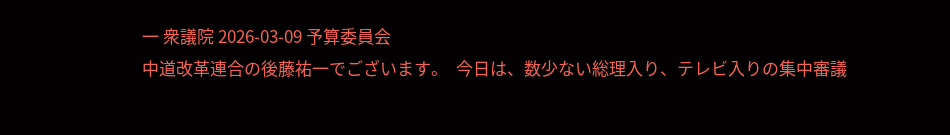一 衆議院 2026-03-09 予算委員会
中道改革連合の後藤祐一でございます。  今日は、数少ない総理入り、テレビ入りの集中審議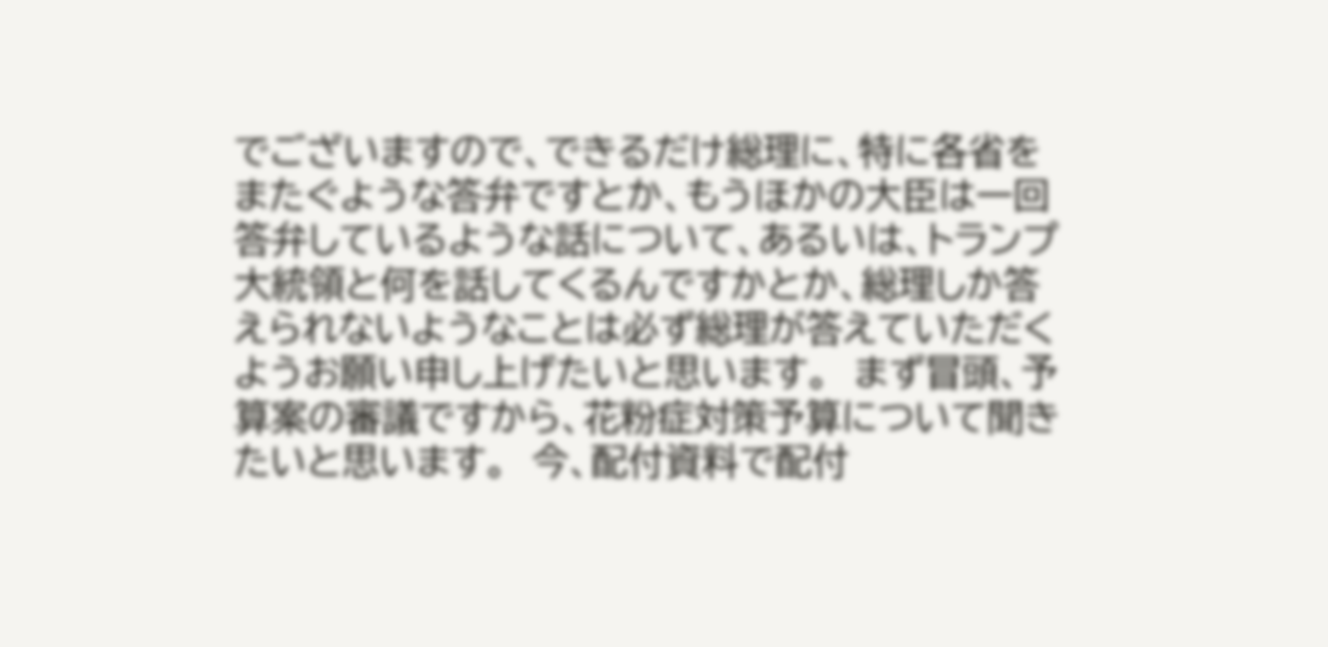でございますので、できるだけ総理に、特に各省をまたぐような答弁ですとか、もうほかの大臣は一回答弁しているような話について、あるいは、トランプ大統領と何を話してくるんですかとか、総理しか答えられないようなことは必ず総理が答えていただくようお願い申し上げたいと思います。  まず冒頭、予算案の審議ですから、花粉症対策予算について聞きたいと思います。  今、配付資料で配付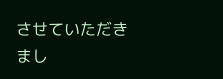させていただきまし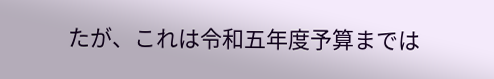たが、これは令和五年度予算までは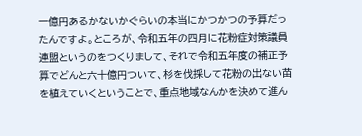一億円あるかないかぐらいの本当にかつかつの予算だったんですよ。ところが、令和五年の四月に花粉症対策議員連盟というのをつくりまして、それで令和五年度の補正予算でどんと六十億円ついて、杉を伐採して花粉の出ない苗を植えていくということで、重点地域なんかを決めて進ん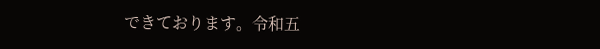できております。令和五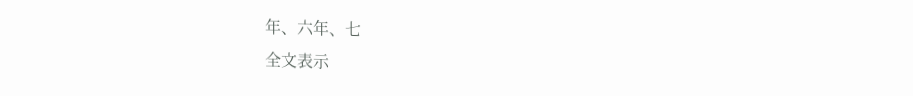年、六年、七
全文表示